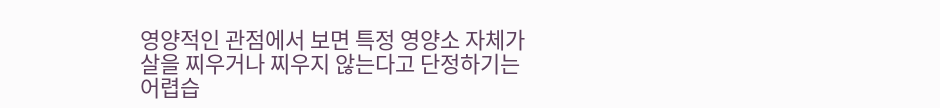영양적인 관점에서 보면 특정 영양소 자체가 살을 찌우거나 찌우지 않는다고 단정하기는 어렵습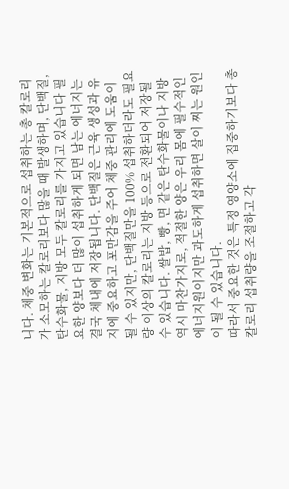니다. 체중 변화는 기본적으로 섭취하는 총 칼로리가 소모하는 칼로리보다 많을 때 발생하며, 단백질, 탄수화물, 지방 모두 칼로리를 가지고 있습니다 필요한 양보다 더 많이 섭취하게 되면 남는 에너지는 결국 체내에 저장됩니다. 단백질은 근육 생성과 유지에 중요하고 포만감을 주어 체중 관리에 도움이 될 수 있지만, 단백질만을 100% 섭취하더라도 필요량 이상의 칼로리는 지방 등으로 전환되어 저장될 수 있습니다. 쌀밥, 빵, 면 같은 탄수화물이나 지방 역시 마찬가지로, 적절한 양은 우리 몸에 필수적인 에너지원이지만 과도하게 섭취하면 살이 찌는 원인이 될 수 있습니다.
따라서 중요한 것은 특정 영양소에 집중하기보다 총 칼로리 섭취량을 조절하고 각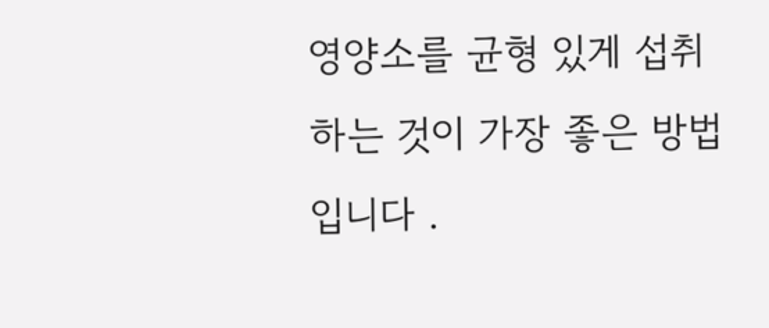영양소를 균형 있게 섭취하는 것이 가장 좋은 방법입니다 .